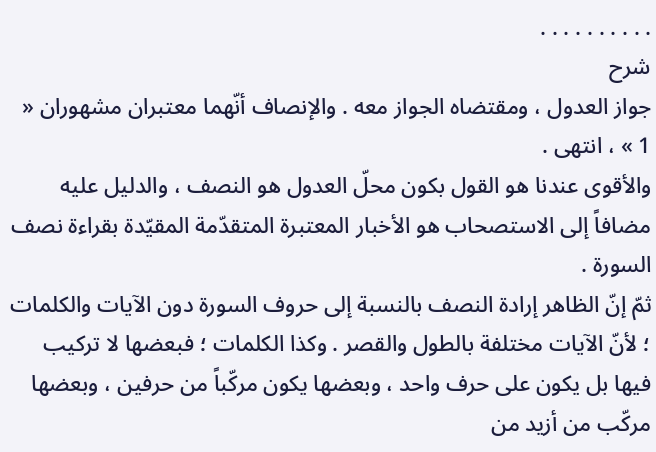. . . . . . . . . .
شرح
جواز العدول ، ومقتضاه الجواز معه . والإنصاف أنّهما معتبران مشهوران « 1 » ، انتهى .
والأقوى عندنا هو القول بكون محلّ العدول هو النصف ، والدليل عليه مضافاً إلى الاستصحاب هو الأخبار المعتبرة المتقدّمة المقيّدة بقراءة نصف السورة .
ثمّ إنّ الظاهر إرادة النصف بالنسبة إلى حروف السورة دون الآيات والكلمات ؛ لأنّ الآيات مختلفة بالطول والقصر . وكذا الكلمات ؛ فبعضها لا تركيب فيها بل يكون على حرف واحد ، وبعضها يكون مركّباً من حرفين ، وبعضها مركّب من أزيد من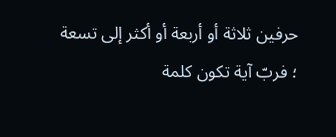حرفين ثلاثة أو أربعة أو أكثر إلى تسعة ؛ فربّ آية تكون كلمة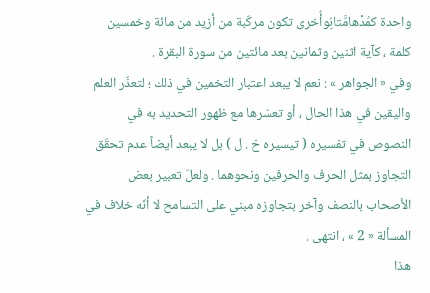واحدة كمُدْهامَّتانِوأُخرى تكون مركّبة من أزيد من مائة وخمسين كلمة ، كآية اثنين وثمانين بعد مائتين من سورة البقرة .
وفي « الجواهر » : نعم لا يبعد اعتبار التخمين في ذلك ؛ لتعذّر العلم واليقين في هذا الحال ، أو تعسّرها مع ظهور التحديد به في النصوص في تفسيره ( تيسيره خ . ل ) بل لا يبعد أيضاً عدم تحقّق التجاوز بمثل الحرف والحرفين ونحوهما . ولعلّ تعبير بعض الأصحاب بالنصف وآخر بتجاوزه مبني على التسامح لا أنّه خلاف في المسألة « 2 » ، انتهى .
هذا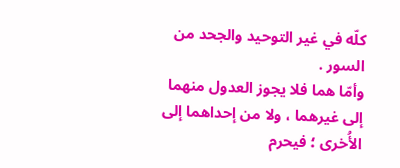كلّه في غير التوحيد والجحد من السور .
وأمّا هما فلا يجوز العدول منهما إلى غيرهما ، ولا من إحداهما إلى الأُخرى ؛ فيحرم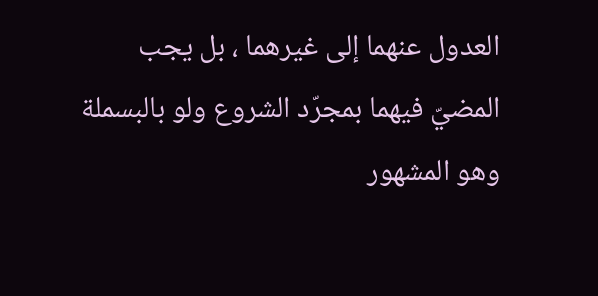العدول عنهما إلى غيرهما ، بل يجب المضيّ فيهما بمجرّد الشروع ولو بالبسملة وهو المشهور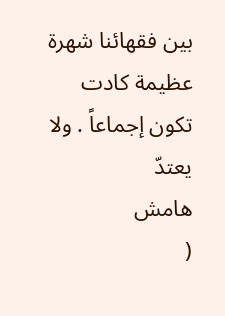بين فقهائنا شهرة عظيمة كادت تكون إجماعاً . ولا يعتدّ
هامش
(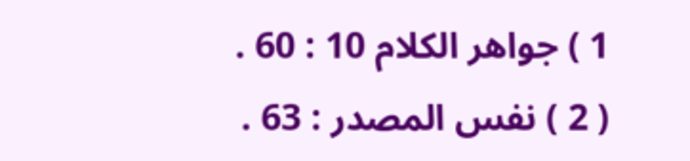1 ) جواهر الكلام 10 : 60 .
( 2 ) نفس المصدر : 63 .